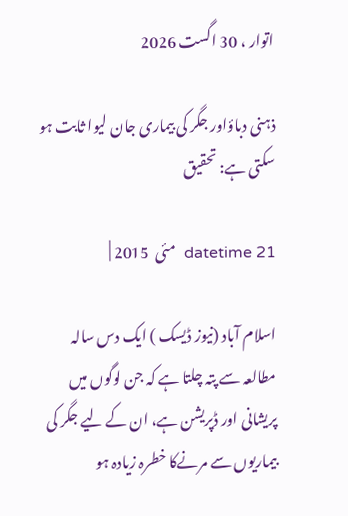اتوار ، 30 اگست 2026

ذہنی دباؤاور جگر کی بیماری جان لیوا ثابت ہو سکتی ہے: تحقیق

datetime 21  مئی  2015 |

اسلام آباد (نیوز ڈیسک ) ایک دس سالہ مطالعہ سے پتہ چلتا ہے کہ جن لوگوں میں پریشانی اور ڈپریشن ہے، ان کے لیے جگر کی بیماریوں سے مرنےکا خطرہ زیادہ ہو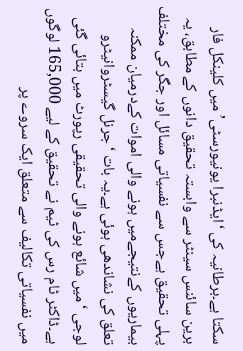سکتا ہے۔برطانیہ کی ‘ایڈنبرا یونیورسٹی’ میں کلینکل فار برین سائنس سینٹر سے وابستہ تحقیق دانوں کے مطابق، یہ پہلی تحقیق ہےجس سے نفسیاتی مسائل اور جگر کی مختلف بیماریوں کےنتیجےمیں ہونے والی اموات کےدرمیان ممکنہ تعلق کی نشاندھی ہوئی ہے۔یہ بات ‘جرنل گیسٹروانیٹرو لوجی ‘میں شائع ہونے والی تحقیقی رپورٹ میں بتائی گئی ہے۔ڈاکٹر ٹام رس کی ٹیم نے تحقیق کے لیے 165,000 لوگوں میں نفسیاتی تکالیف سے متعلق ایک سروے پر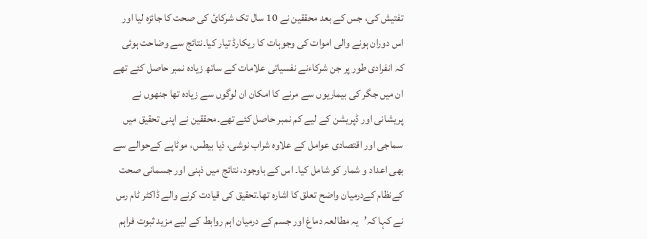تفتیش کی، جس کے بعد محققین نے 10 سال تک شرکائ کی صحت کا جائزہ لیا اور اس دوران ہونے والی اموات کی وجوہات کا ریکارڈ تیار کیا۔نتائج سے وضاحت ہوئی کہ انفرادی طور پر جن شرکاءنے نفسیاتی علامات کے ساتھ زیادہ نمبر حاصل کئے تھے ان میں جگر کی بیماریوں سے مرنے کا امکان ان لوگوں سے زیادہ تھا جنھوں نے پریشانی اور ڈپریشن کے لیے کم نمبر حاصل کئے تھے۔محققین نے اپنی تحقیق میں سماجی اور اقتصادی عوامل کے علاوہ شراب نوشی، ذیا بیطس، موٹاپے کےحوالے سے بھی اعداد و شمار کو شامل کیا۔ اس کے باوجود، نتائج میں ذہنی اور جسمانی صحت کےنظام کےدرمیان واضح تعلق کا اشارہ تھا۔تحقیق کی قیادت کرنے والے ڈاکٹر ٹام رس نے کہا کہ’یہ مطالعہ دماغ اور جسم کے درمیان اہم روابط کے لیے مزید ثبوت فراہم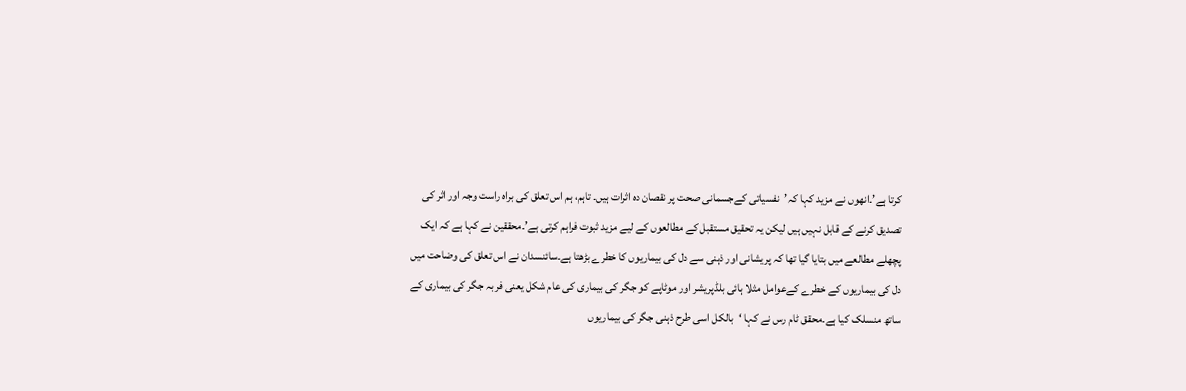کرتا ہے’۔انھوں نے مزید کہا کہ’نفسیاتی کےجسمانی صحت پر نقصان دہ اثرات ہیں۔ تاہم، ہم اس تعلق کی براہ راست وجہ اور اثر کی تصدیق کرنے کے قابل نہیں ہیں لیکن یہ تحقیق مستقبل کے مطالعوں کے لیے مزید ثبوت فراہم کرتی ہے’۔محققین نے کہا ہے کہ ایک پچھلے مطالعے میں بتایا گیا تھا کہ پریشانی اور ذہنی سے دل کی بیماریوں کا خطرے بڑھتا ہے۔سائنسدان نے اس تعلق کی وضاحت میں دل کی بیماریوں کے خطرے کےعوامل مثلا ہائی بلڈپریشر اور موٹاپے کو جگر کی بیماری کی عام شکل یعنی فربہ جگر کی بیماری کے ساتھ منسلک کیا ہے۔محقق ٹام رس نے کہا ‘بالکل اسی طرح ذہنی جگر کی بیماریوں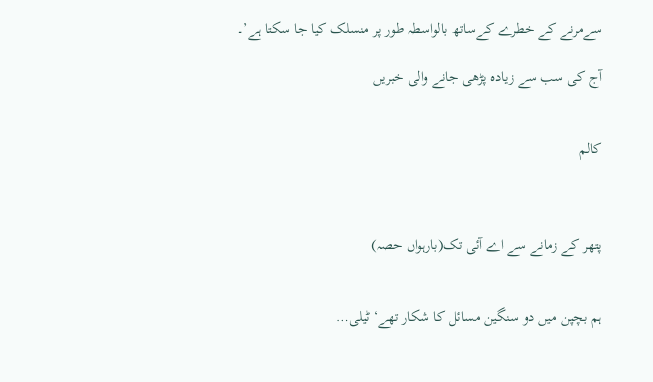سےمرنے کے خطرے کےساتھ بالواسطہ طور پر منسلک کیا جا سکتا ہے’۔

آج کی سب سے زیادہ پڑھی جانے والی خبریں


کالم



پتھر کے زمانے سے اے آئی تک(بارہواں حصہ)


ہم بچپن میں دو سنگین مسائل کا شکار تھے‘ ٹیلی…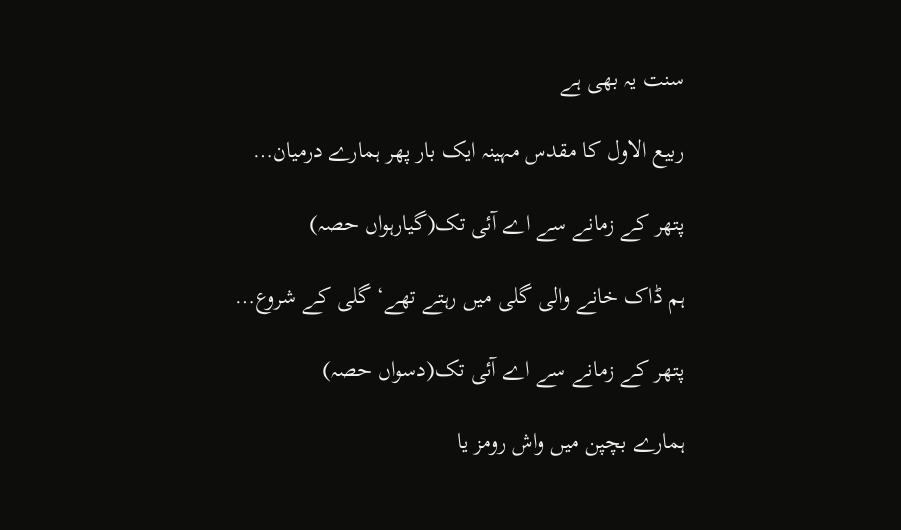سنت یہ بھی ہے

ربیع الاول کا مقدس مہینہ ایک بار پھر ہمارے درمیان…

پتھر کے زمانے سے اے آئی تک(گیارہواں حصہ)

ہم ڈاک خانے والی گلی میں رہتے تھے‘ گلی کے شروع…

پتھر کے زمانے سے اے آئی تک(دسواں حصہ)

ہمارے بچپن میں واش رومز یا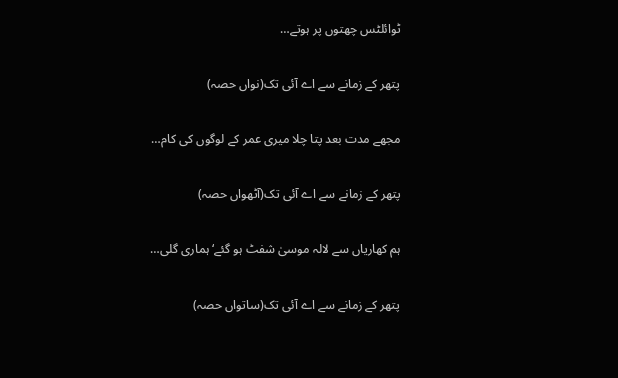ٹوائلٹس چھتوں پر ہوتے…

پتھر کے زمانے سے اے آئی تک(نواں حصہ)

مجھے مدت بعد پتا چلا میری عمر کے لوگوں کی کام…

پتھر کے زمانے سے اے آئی تک(آٹھواں حصہ)

ہم کھاریاں سے لالہ موسیٰ شفٹ ہو گئے‘ ہماری گلی…

پتھر کے زمانے سے اے آئی تک(ساتواں حصہ)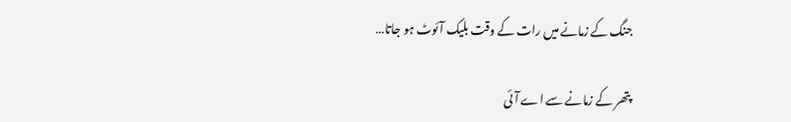جنگ کے زمانے میں رات کے وقت بلیک آئوٹ ہو جاتا…

پتھر کے زمانے سے اے آئی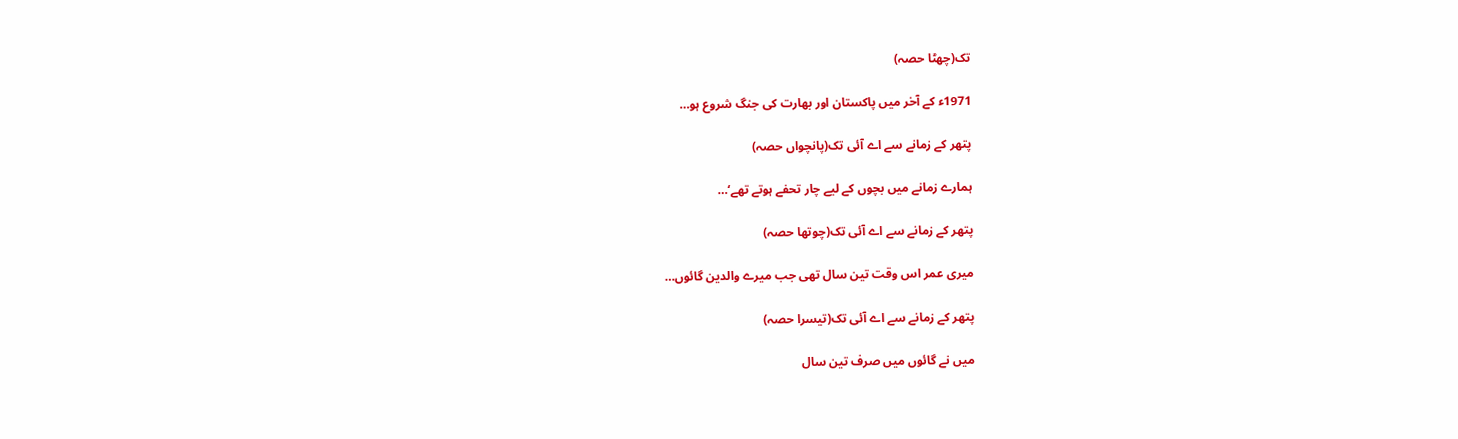تک(چھٹا حصہ)

1971ء کے آخر میں پاکستان اور بھارت کی جنگ شروع ہو…

پتھر کے زمانے سے اے آئی تک(پانچواں حصہ)

ہمارے زمانے میں بچوں کے لیے چار تحفے ہوتے تھے‘…

پتھر کے زمانے سے اے آئی تک(چوتھا حصہ)

میری عمر اس وقت تین سال تھی جب میرے والدین گائوں…

پتھر کے زمانے سے اے آئی تک(تیسرا حصہ)

میں نے گائوں میں صرف تین سال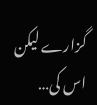گزارے لیکن اس کی…